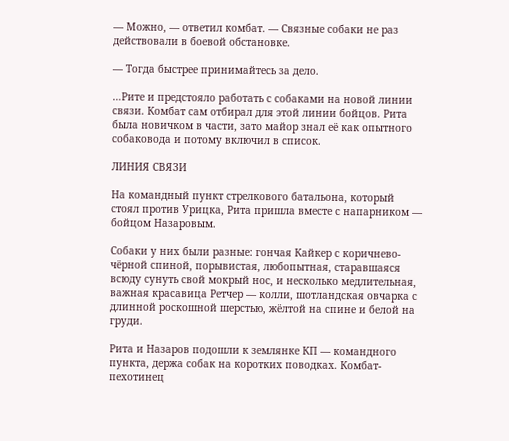— Можно, — ответил комбат. — Связные собаки не раз действовали в боевой обстановке.

— Тогда быстрее принимайтесь за дело.

…Рите и предстояло работать с собаками на новой линии связи. Комбат сам отбирал для этой линии бойцов. Рита была новичком в части, зато майор знал её как опытного собаковода и потому включил в список.

ЛИНИЯ СВЯЗИ

На командный пункт стрелкового батальона, который стоял против Урицка, Рита пришла вместе с напарником — бойцом Назаровым.

Собаки у них были разные: гончая Кайкер с коричнево-чёрной спиной, порывистая, любопытная, старавшаяся всюду сунуть свой мокрый нос, и несколько медлительная, важная красавица Ретчер — колли, шотландская овчарка с длинной роскошной шерстью, жёлтой на спине и белой на груди.

Рита и Назаров подошли к землянке КП — командного пункта, держа собак на коротких поводках. Комбат-пехотинец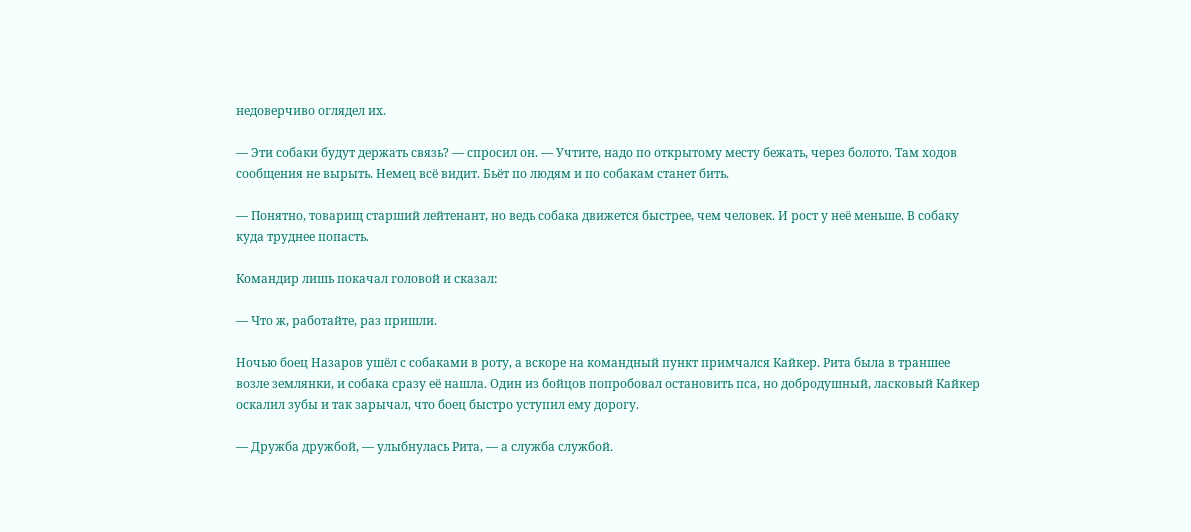недоверчиво оглядел их.

— Эти собаки будут держать связь? — спросил он. — Учтите, надо по открытому месту бежать, через болото. Там ходов сообщения не вырыть. Немец всё видит. Бьёт по людям и по собакам станет бить.

— Понятно, товарищ старший лейтенант, но ведь собака движется быстрее, чем человек. И рост у неё меньше. В собаку куда труднее попасть.

Командир лишь покачал головой и сказал:

— Что ж, работайте, раз пришли.

Ночью боец Назаров ушёл с собаками в роту, а вскоре на командный пункт примчался Кайкер. Рита была в траншее возле землянки, и собака сразу её нашла. Один из бойцов попробовал остановить пса, но добродушный, ласковый Кайкер оскалил зубы и так зарычал, что боец быстро уступил ему дорогу.

— Дружба дружбой, — улыбнулась Рита, — а служба службой.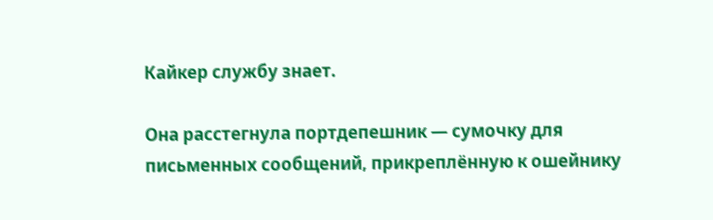Кайкер службу знает.

Она расстегнула портдепешник — сумочку для письменных сообщений, прикреплённую к ошейнику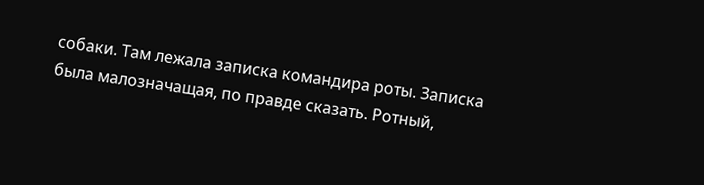собаки. Там лежала записка командира роты. Записка была малозначащая, по правде сказать. Ротный,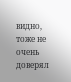видно, тоже не очень доверял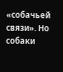«собачьей связи». Но собаки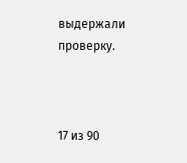выдержали проверку.



17 из 90